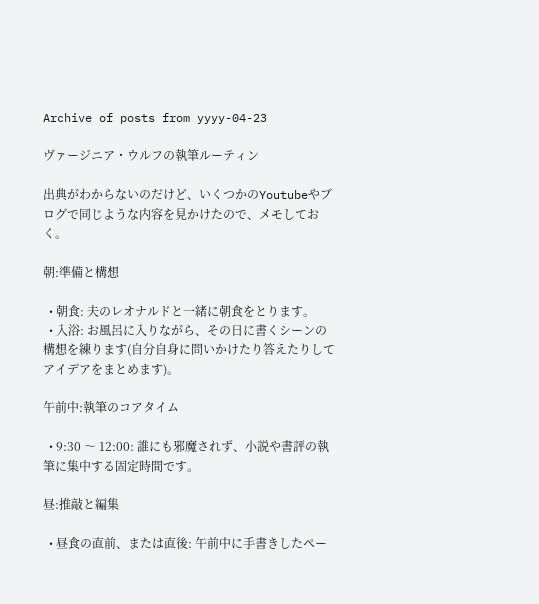Archive of posts from yyyy-04-23

ヴァージニア・ウルフの執筆ルーティン

出典がわからないのだけど、いくつかのYoutubeやブログで同じような内容を見かけたので、メモしておく。

朝:準備と構想

  • 朝食: 夫のレオナルドと一緒に朝食をとります。
  • 入浴: お風呂に入りながら、その日に書くシーンの構想を練ります(自分自身に問いかけたり答えたりしてアイデアをまとめます)。

午前中:執筆のコアタイム

  • 9:30 〜 12:00: 誰にも邪魔されず、小説や書評の執筆に集中する固定時間です。

昼:推敲と編集

  • 昼食の直前、または直後: 午前中に手書きしたペー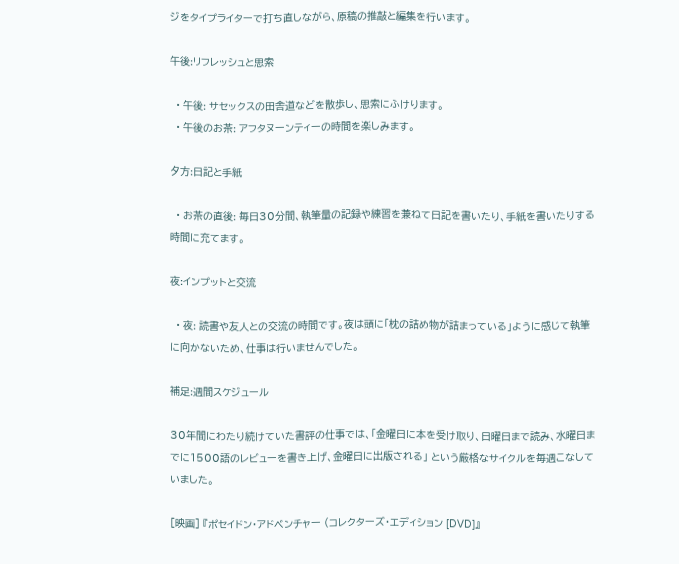ジをタイプライターで打ち直しながら、原稿の推敲と編集を行います。

午後:リフレッシュと思索

  • 午後: サセックスの田舎道などを散歩し、思索にふけります。
  • 午後のお茶: アフタヌーンティーの時間を楽しみます。

夕方:日記と手紙

  • お茶の直後: 毎日30分間、執筆量の記録や練習を兼ねて日記を書いたり、手紙を書いたりする時間に充てます。

夜:インプットと交流

  • 夜: 読書や友人との交流の時間です。夜は頭に「枕の詰め物が詰まっている」ように感じて執筆に向かないため、仕事は行いませんでした。

補足:週間スケジュール

30年間にわたり続けていた書評の仕事では、「金曜日に本を受け取り、日曜日まで読み、水曜日までに1500語のレビューを書き上げ、金曜日に出版される」 という厳格なサイクルを毎週こなしていました。

[映画] 『ポセイドン・アドベンチャー (コレクターズ・エディション [DVD]』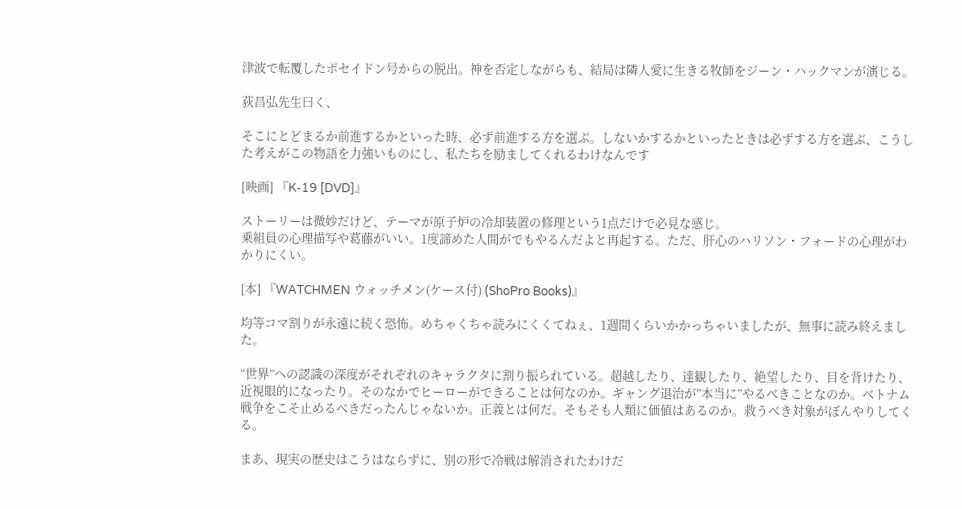津波で転覆したポセイドン号からの脱出。神を否定しながらも、結局は隣人愛に生きる牧師をジーン・ハックマンが演じる。

荻昌弘先生曰く、

そこにとどまるか前進するかといった時、必ず前進する方を選ぶ。しないかするかといったときは必ずする方を選ぶ、こうした考えがこの物語を力強いものにし、私たちを励ましてくれるわけなんです

[映画] 『K-19 [DVD]』

ストーリーは微妙だけど、テーマが原子炉の冷却装置の修理という1点だけで必見な感じ。
乗組員の心理描写や葛藤がいい。1度諦めた人間がでもやるんだよと再起する。ただ、肝心のハリソン・フォードの心理がわかりにくい。

[本] 『WATCHMEN ウォッチメン(ケース付) (ShoPro Books)』

均等コマ割りが永遠に続く恐怖。めちゃくちゃ読みにくくてねぇ、1週間くらいかかっちゃいましたが、無事に読み終えました。

“世界”への認識の深度がそれぞれのキャラクタに割り振られている。超越したり、達観したり、絶望したり、目を背けたり、近視眼的になったり。そのなかでヒーローができることは何なのか。ギャング退治が”本当に”やるべきことなのか。ベトナム戦争をこそ止めるべきだったんじゃないか。正義とは何だ。そもそも人類に価値はあるのか。救うべき対象がぼんやりしてくる。

まあ、現実の歴史はこうはならずに、別の形で冷戦は解消されたわけだ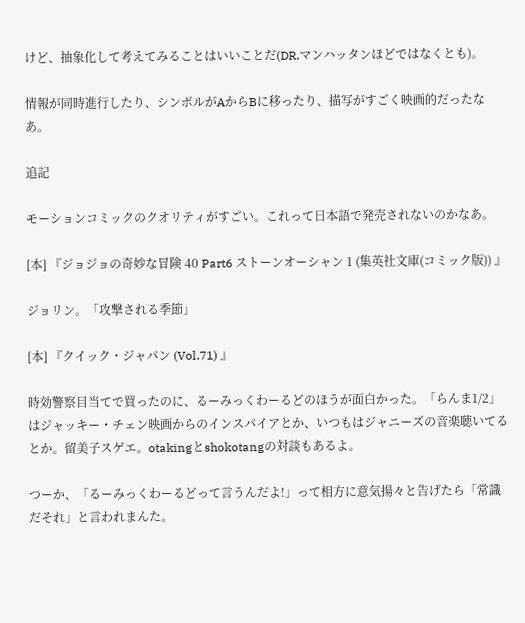けど、抽象化して考えてみることはいいことだ(DR.マンハッタンほどではなくとも)。

情報が同時進行したり、シンボルがAからBに移ったり、描写がすごく映画的だったなあ。

追記

モーションコミックのクオリティがすごい。これって日本語で発売されないのかなあ。

[本] 『ジョジョの奇妙な冒険 40 Part6 ストーンオーシャン 1 (集英社文庫(コミック版)) 』

ジョリン。「攻撃される季節」

[本] 『クイック・ジャパン (Vol.71) 』

時効警察目当てで買ったのに、るーみっくわーるどのほうが面白かった。「らんま1/2」はジャッキー・チェン映画からのインスパイアとか、いつもはジャニーズの音楽聴いてるとか。留美子スゲエ。otakingとshokotangの対談もあるよ。

つーか、「るーみっくわーるどって言うんだよ!」って相方に意気揚々と告げたら「常識だそれ」と言われまんた。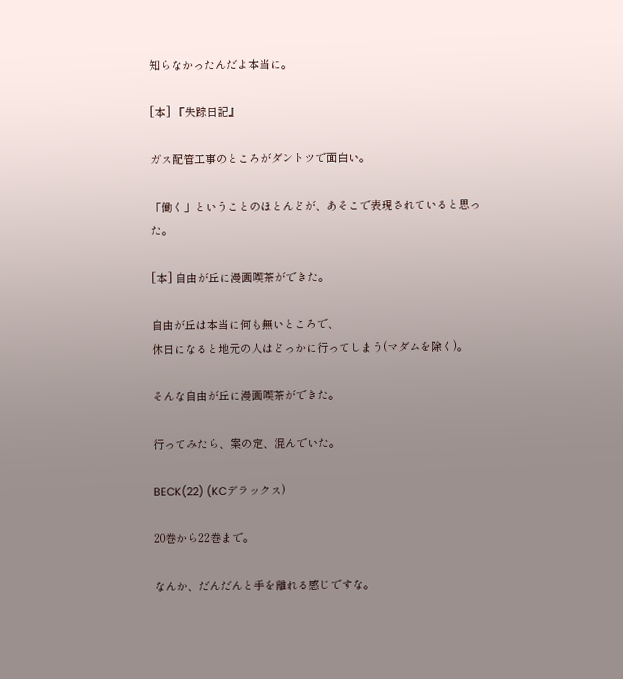知らなかったんだよ本当に。

[本] 『失踪日記』

ガス配管工事のところがダントツで面白い。

「働く」ということのほとんどが、あそこで表現されていると思った。

[本] 自由が丘に漫画喫茶ができた。

自由が丘は本当に何も無いところで、
休日になると地元の人はどっかに行ってしまう(マダムを除く)。

そんな自由が丘に漫画喫茶ができた。

行ってみたら、案の定、混んでいた。

BECK(22) (KCデラックス)

20巻から22巻まで。

なんか、だんだんと手を離れる感じですな。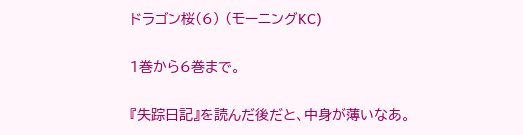ドラゴン桜(6) (モーニングKC)

1巻から6巻まで。

『失踪日記』を読んだ後だと、中身が薄いなあ。